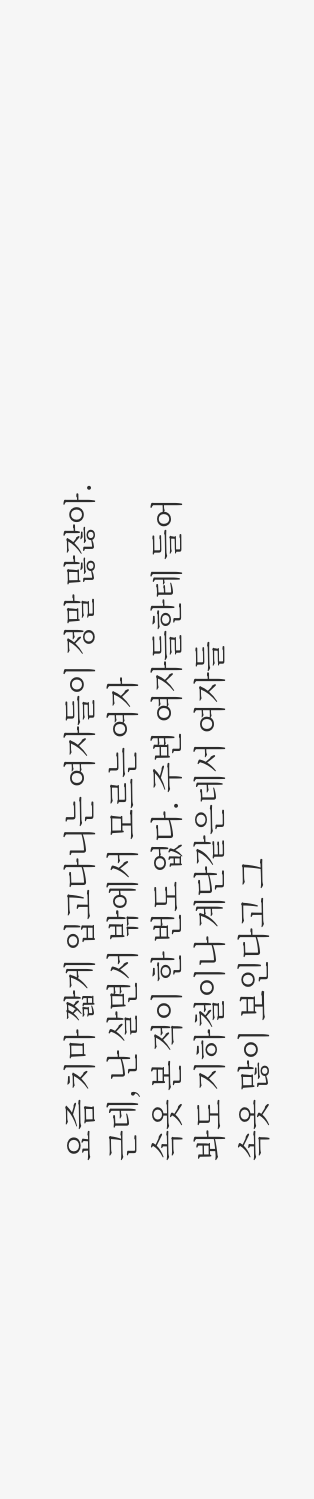요즘 치마 짧게 입고다니는 여자들이 정말 많잖아. 근데, 난 살면서 밖에서 모르는 여자
속옷 본 적이 한 번도 없다. 주변 여자들한테 들어봐도 지하철이나 계단같은데서 여자들
속옷 많이 보인다고 그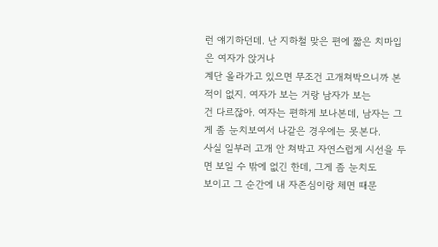런 얘기하던데. 난 지하철 맞은 편에 짧은 치마입은 여자가 앉거나
계단 올라가고 있으면 무조건 고개쳐박으니까 본 적이 없지. 여자가 보는 거랑 남자가 보는
건 다르잖아. 여자는 편하게 보나본데, 남자는 그게 좀 눈치보여서 나같은 경우에는 못본다.
사실 일부러 고개 안 쳐박고 자연스럽게 시선을 두면 보일 수 밖에 없긴 한데, 그게 좀 눈치도
보이고 그 순간에 내 자존심이랑 체면 때문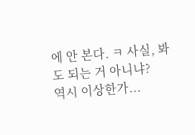에 안 본다. ㅋ 사실, 봐도 되는 거 아니냐?
역시 이상한가...